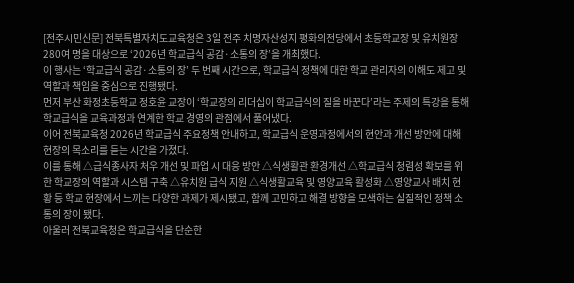[전주시민신문] 전북특별자치도교육청은 3일 전주 치명자산성지 평화의전당에서 초등학교장 및 유치원장 280여 명을 대상으로 ‘2026년 학교급식 공감·소통의 장’을 개최했다.
이 행사는 ‘학교급식 공감·소통의 장’ 두 번째 시간으로, 학교급식 정책에 대한 학교 관리자의 이해도 제고 및 역할과 책임을 중심으로 진행됐다.
먼저 부산 화정초등학교 정호윤 교장이 ‘학교장의 리더십이 학교급식의 질을 바꾼다’라는 주제의 특강을 통해 학교급식을 교육과정과 연계한 학교 경영의 관점에서 풀어냈다.
이어 전북교육청 2026년 학교급식 주요정책 안내하고, 학교급식 운영과정에서의 현안과 개선 방안에 대해 현장의 목소리를 듣는 시간을 가졌다.
이를 통해 △급식종사자 처우 개선 및 파업 시 대응 방안 △식생활관 환경개선 △학교급식 청렴성 확보를 위한 학교장의 역할과 시스템 구축 △유치원 급식 지원 △식생활교육 및 영양교육 활성화 △영양교사 배치 현황 등 학교 현장에서 느끼는 다양한 과제가 제시됐고, 함께 고민하고 해결 방향을 모색하는 실질적인 정책 소통의 장이 됐다.
아울러 전북교육청은 학교급식을 단순한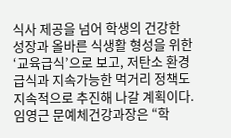식사 제공을 넘어 학생의 건강한 성장과 올바른 식생활 형성을 위한 ‘교육급식’으로 보고, 저탄소 환경급식과 지속가능한 먹거리 정책도 지속적으로 추진해 나갈 계획이다.
임영근 문예체건강과장은 “학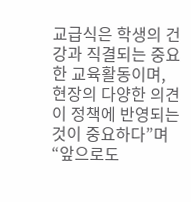교급식은 학생의 건강과 직결되는 중요한 교육활동이며, 현장의 다양한 의견이 정책에 반영되는 것이 중요하다”며 “앞으로도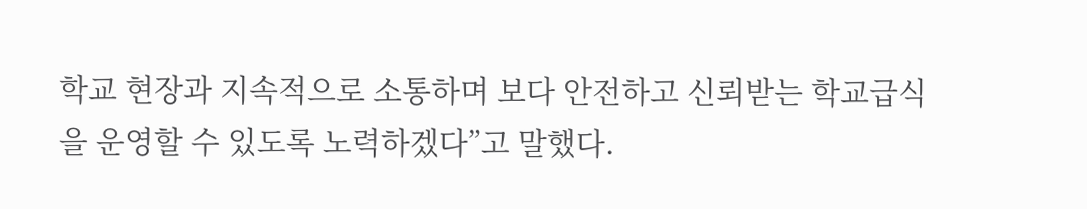학교 현장과 지속적으로 소통하며 보다 안전하고 신뢰받는 학교급식을 운영할 수 있도록 노력하겠다”고 말했다.